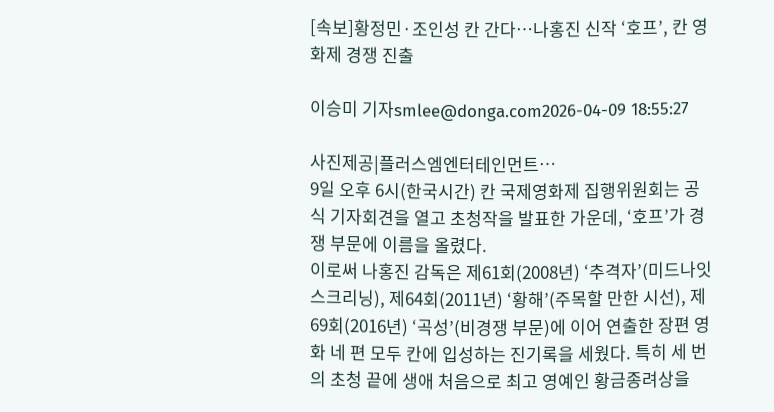[속보]황정민·조인성 칸 간다…나홍진 신작 ‘호프’, 칸 영화제 경쟁 진출

이승미 기자smlee@donga.com2026-04-09 18:55:27

사진제공|플러스엠엔터테인먼트…
9일 오후 6시(한국시간) 칸 국제영화제 집행위원회는 공식 기자회견을 열고 초청작을 발표한 가운데, ‘호프’가 경쟁 부문에 이름을 올렸다.
이로써 나홍진 감독은 제61회(2008년) ‘추격자’(미드나잇 스크리닝), 제64회(2011년) ‘황해’(주목할 만한 시선), 제69회(2016년) ‘곡성’(비경쟁 부문)에 이어 연출한 장편 영화 네 편 모두 칸에 입성하는 진기록을 세웠다. 특히 세 번의 초청 끝에 생애 처음으로 최고 영예인 황금종려상을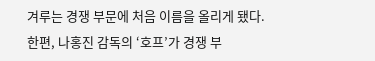겨루는 경쟁 부문에 처음 이름을 올리게 됐다.
한편, 나홍진 감독의 ‘호프’가 경쟁 부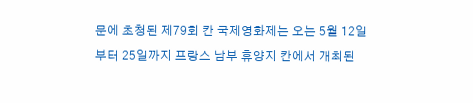문에 초청된 제79회 칸 국제영화제는 오는 5월 12일부터 25일까지 프랑스 남부 휴양지 칸에서 개최된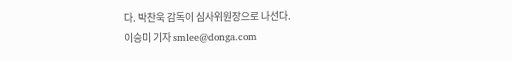다. 박찬욱 감독이 심사위원장으로 나선다.
이승미 기자 smlee@donga.com